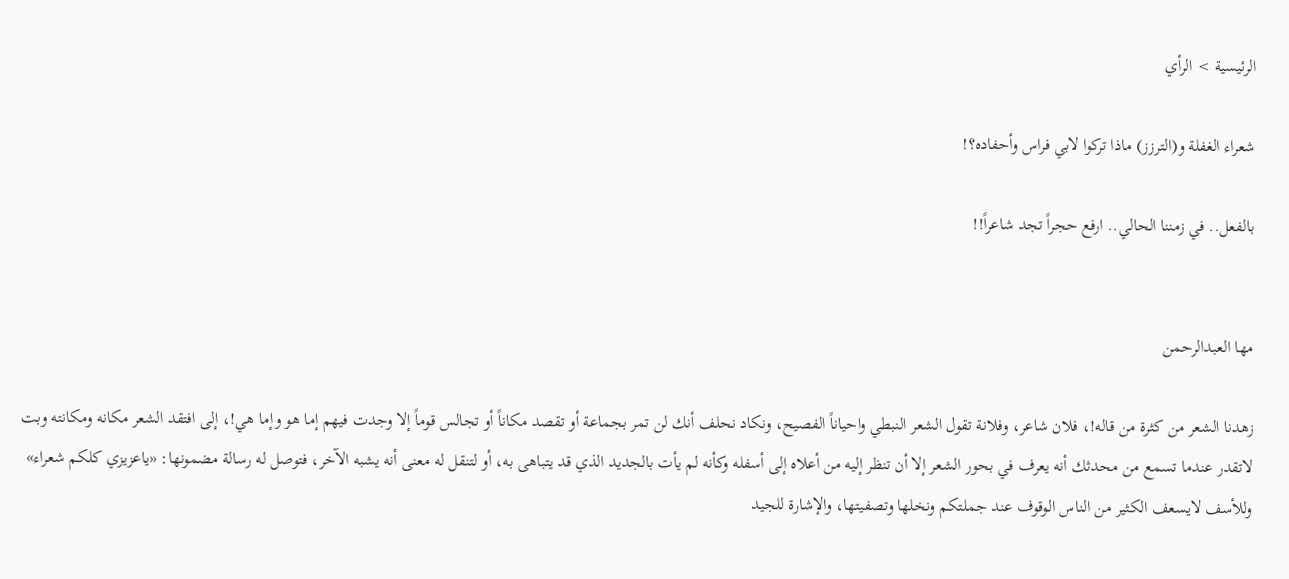الرئيسية > الرأي

شعراء الغفلة و(الترزز) ماذا تركوا لابي فراس وأحفاده؟!

بالفعل.. في زمننا الحالي.. ارفع حجراً تجد شاعراً!!


مها العبدالرحمن

زهدنا الشعر من كثرة من قاله!، فلان شاعر، وفلانة تقول الشعر النبطي واحياناً الفصيح، ونكاد نحلف أنك لن تمر بجماعة أو تقصد مكاناً أو تجالس قوماً إلا وجدت فيهم إما هو وإما هي!، إلى افتقد الشعر مكانه ومكانته وبت لاتقدر عندما تسمع من محدثك أنه يعرف في بحور الشعر إلا أن تنظر إليه من أعلاه إلى أسفله وكأنه لم يأت بالجديد الذي قد يتباهى به، أو لتنقل له معنى أنه يشبه الآخر، فتوصل له رسالة مضمونها: «ياعزيزي كلكم شعراء» وللأسف لايسعف الكثير من الناس الوقوف عند جملتكم ونخلها وتصفيتها، والإشارة للجيد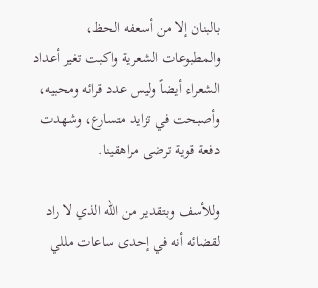بالبنان إلا من أسعفه الحظ، والمطبوعات الشعرية واكبت تغير أعداد الشعراء أيضاً وليس عدد قرائه ومحبيه، وأصبحت في تزايد متسارع، وشهدت دفعة قوية ترضى مراهقينا.

وللأسف وبتقدير من الله الذي لا راد لقضائه أنه في إحدى ساعات مللي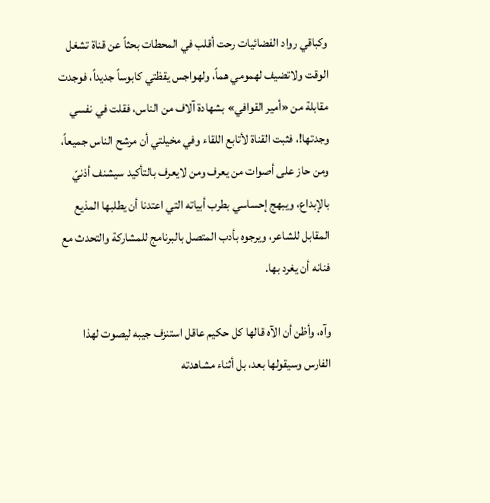وكباقي رواد الفضائيات رحت أقلب في المحطات بحثاً عن قناة تشغل الوقت ولاتضيف لهمومي هماً، ولهواجس يقظتي كابوساً جديداً، فوجدت مقابلة من «أمير القوافي» بشهادة آلاف من الناس، فقلت في نفسي وجدتها!، فثبت القناة لأتابع اللقاء وفي مخيلتي أن مرشح الناس جميعاً، ومن حاز على أصوات من يعرف ومن لايعرف بالتأكيد سيشنف أذنيّ بالإبداع، ويبهج إحساسي بطرب أبياته التي اعتدنا أن يطلبها المذيع المقابل للشاعر، ويرجوه بأدب المتصل بالبرنامج للمشاركة والتحدث مع فنانه أن يغرد بها.

وآه، وأظن أن الآه قالها كل حكيم عاقل استنزف جيبه ليصوت لهذا الفارس وسيقولها بعد، بل أثناء مشاهدته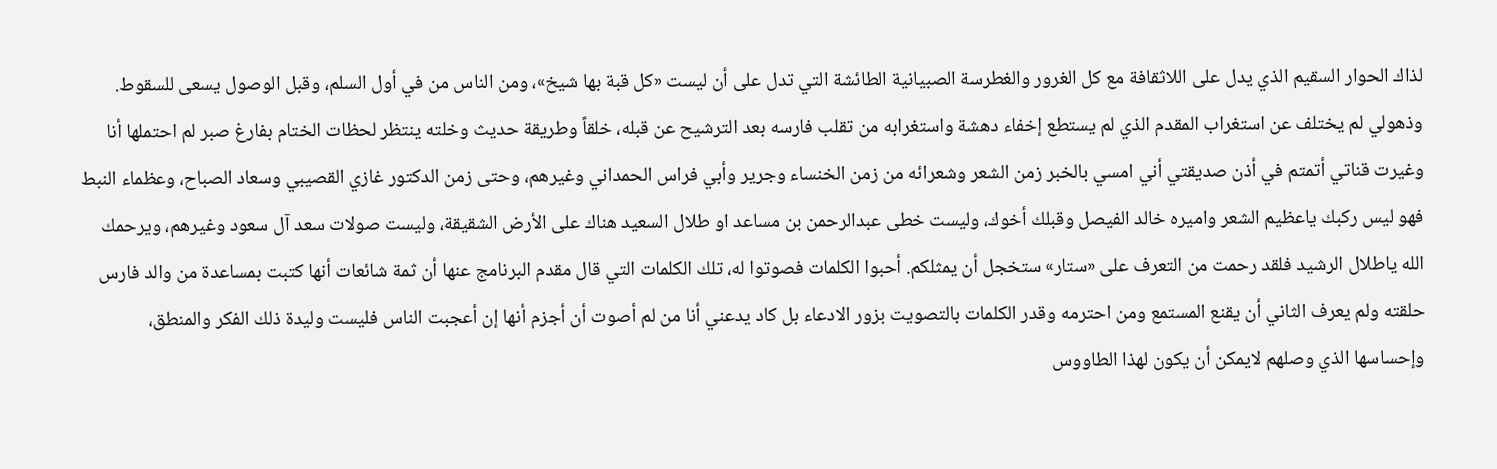لذاك الحوار السقيم الذي يدل على اللاثقافة مع كل الغرور والغطرسة الصبيانية الطائشة التي تدل على أن ليست «كل قبة بها شيخ»، ومن الناس من في أول السلم، وقبل الوصول يسعى للسقوط. وذهولي لم يختلف عن استغراب المقدم الذي لم يستطع إخفاء دهشة واستغرابه من تقلب فارسه بعد الترشيح عن قبله، خلقاً وطريقة حديث وخلته ينتظر لحظات الختام بفارغ صبر لم احتملها أنا وغيرت قناتي أتمتم في أذن صديقتي أني امسي بالخبر زمن الشعر وشعرائه من زمن الخنساء وجرير وأبي فراس الحمداني وغيرهم، وحتى زمن الدكتور غازي القصيبي وسعاد الصباح، وعظماء النبط فهو ليس ركبك ياعظيم الشعر واميره خالد الفيصل وقبلك أخوك، وليست خطى عبدالرحمن بن مساعد او طلال السعيد هناك على الأرض الشقيقة، وليست صولات سعد آل سعود وغيرهم، ويرحمك الله ياطلال الرشيد فلقد رحمت من التعرف على «ستار» ستخجل أن يمثلكم. أحبوا الكلمات فصوتوا له، تلك الكلمات التي قال مقدم البرنامج عنها أن ثمة شائعات أنها كتبت بمساعدة من والد فارس حلقته ولم يعرف الثاني أن يقنع المستمع ومن احترمه وقدر الكلمات بالتصويت بزور الادعاء بل كاد يدعني أنا من لم أصوت أن أجزم أنها إن أعجبت الناس فليست وليدة ذلك الفكر والمنطق، وإحساسها الذي وصلهم لايمكن أن يكون لهذا الطاووس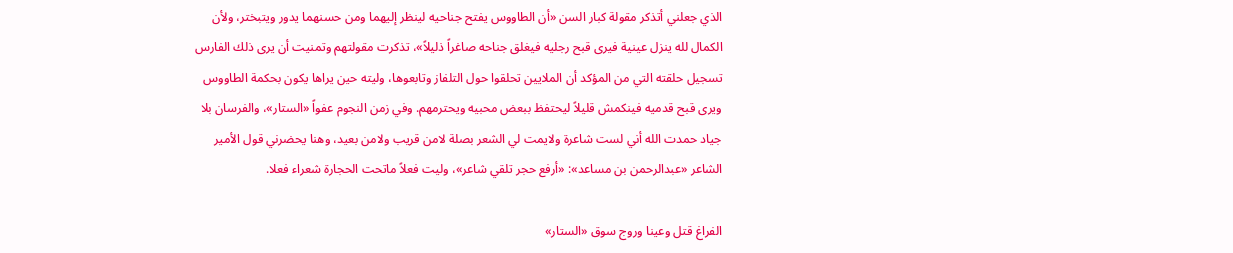الذي جعلني أتذكر مقولة كبار السن «أن الطاووس يفتح جناحيه لينظر إليهما ومن حسنهما يدور ويتبختر، ولأن الكمال لله ينزل عينية فيرى قبح رجليه فيغلق جناحه صاغراً ذليلاً»، تذكرت مقولتهم وتمنيت أن يرى ذلك الفارس تسجيل حلقته التي من المؤكد أن الملايين تحلقوا حول التلفاز وتابعوها، وليته حين يراها يكون بحكمة الطاووس ويرى قبح قدميه فينكمش قليلاً ليحتفظ ببعض محبيه ويحترمهم. وفي زمن النجوم عفواً «الستار»، والفرسان بلا جياد حمدت الله أني لست شاعرة ولايمت لي الشعر بصلة لامن قريب ولامن بعيد، وهنا يحضرني قول الأمير الشاعر «عبدالرحمن بن مساعد»: «أرفع حجر تلقي شاعر»، وليت فعلاً ماتحت الحجارة شعراء فعلا.

الفراغ قتل وعينا وروج سوق «الستار»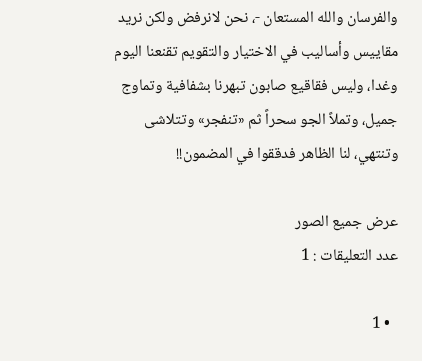والفرسان والله المستعان -، نحن لانرفض ولكن نريد مقاييس وأساليب في الاختيار والتقويم تقنعنا اليوم وغدا، وليس فقاقيع صابون تبهرنا بشفافية وتماوج جميل، وتملاً الجو سحراً ثم «تنفجر» وتتلاشى وتنتهي، لنا الظاهر فدققوا في المضمون!!

عرض جميع الصور
عدد التعليقات : 1

  • 1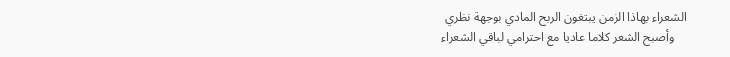الشعراء بهاذا الزمن يبتغون الربح المادي بوجهة نظري
    وأصبح الشعر كلاما عاديا مع احترامي لباقي الشعراء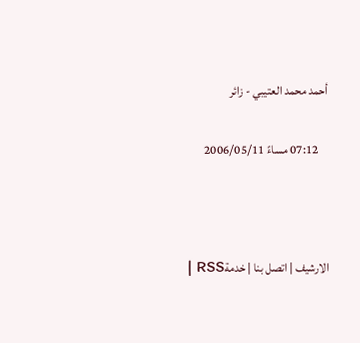أحمد محمد العتيبي - زائر

    07:12 مساءً 2006/05/11



الارشيف | اتصل بنا | خدمةRSS |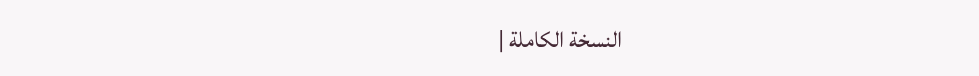النسخة الكاملة |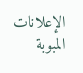الإعلانات المبوبة